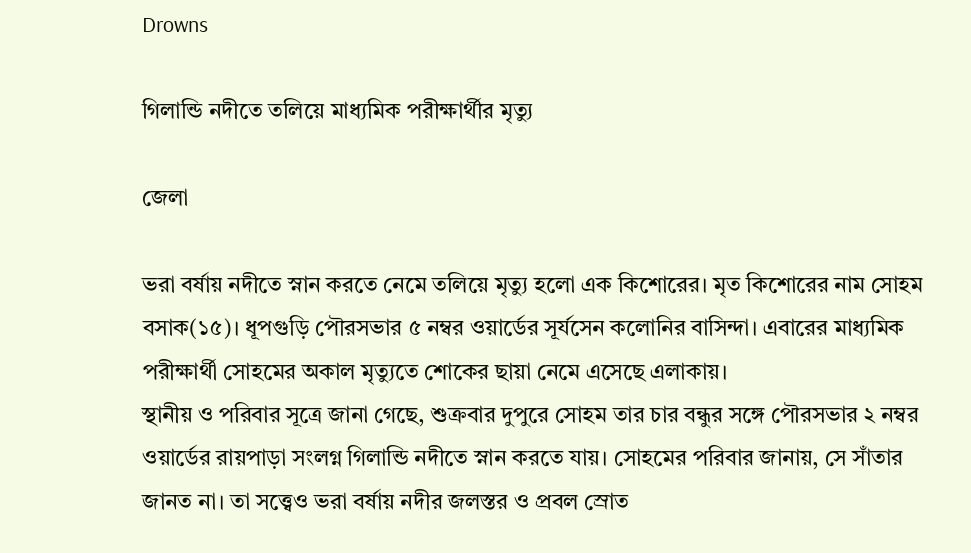Drowns

গিলান্ডি নদীতে তলিয়ে মাধ্যমিক পরীক্ষার্থীর মৃত্যু

জেলা

ভরা বর্ষায় নদীতে স্নান করতে নেমে তলিয়ে মৃত্যু হলো এক কিশোরের। মৃত কিশোরের নাম সোহম বসাক(১৫)। ধূপগুড়ি পৌরসভার ৫ নম্বর ওয়ার্ডের সূর্যসেন কলোনির বাসিন্দা। এবারের মাধ্যমিক পরীক্ষার্থী সোহমের অকাল মৃত্যুতে শোকের ছায়া নেমে এসেছে এলাকায়।
স্থানীয় ও পরিবার সূত্রে জানা গেছে, শুক্রবার দুপুরে সোহম তার চার বন্ধুর সঙ্গে পৌরসভার ২ নম্বর ওয়ার্ডের রায়পাড়া সংলগ্ন গিলান্ডি নদীতে স্নান করতে যায়। সোহমের পরিবার জানায়, সে সাঁতার জানত না। তা সত্ত্বেও ভরা বর্ষায় নদীর জলস্তর ও প্রবল স্রোত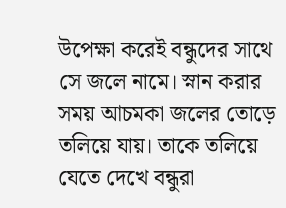উপেক্ষা করেই বন্ধুদের সাথে সে জলে নামে। স্নান করার সময় আচমকা জলের তোড়ে তলিয়ে যায়। তাকে তলিয়ে যেতে দেখে বন্ধুরা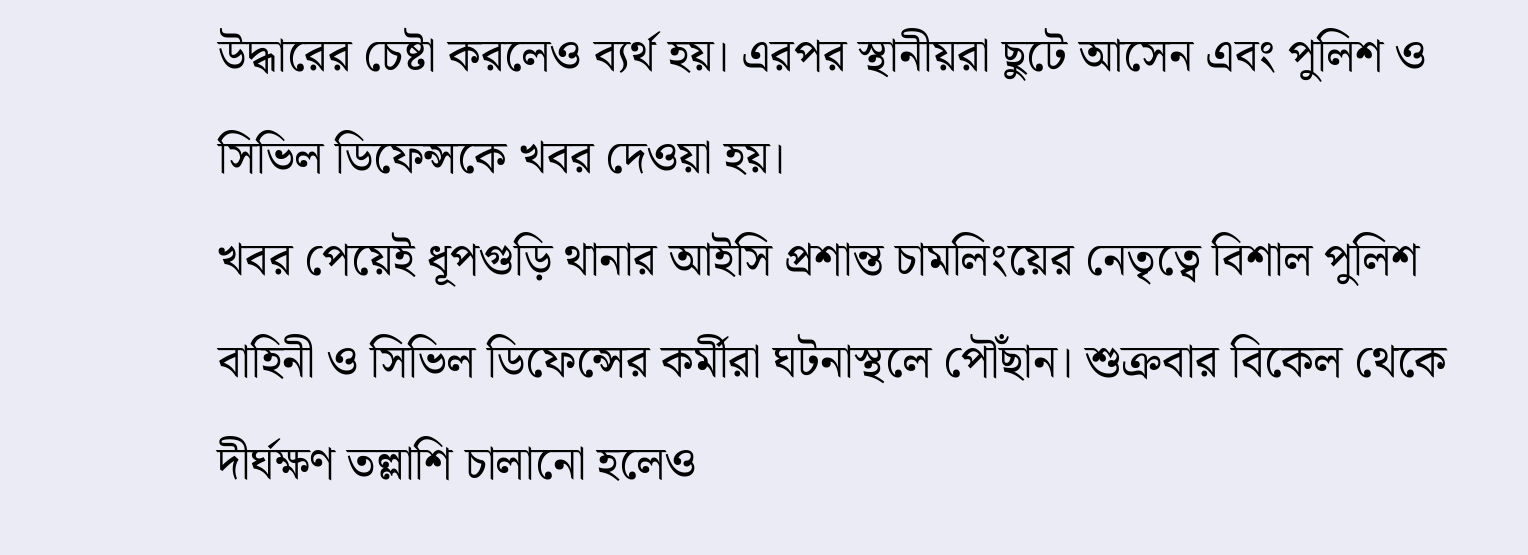উদ্ধারের চেষ্টা করলেও ব্যর্থ হয়। এরপর স্থানীয়রা ছুটে আসেন এবং পুলিশ ও সিভিল ডিফেন্সকে খবর দেওয়া হয়।
খবর পেয়েই ধূপগুড়ি থানার আইসি প্রশান্ত চামলিংয়ের নেতৃত্বে বিশাল পুলিশ বাহিনী ও সিভিল ডিফেন্সের কর্মীরা ঘটনাস্থলে পৌঁছান। শুক্রবার বিকেল থেকে দীর্ঘক্ষণ তল্লাশি চালানো হলেও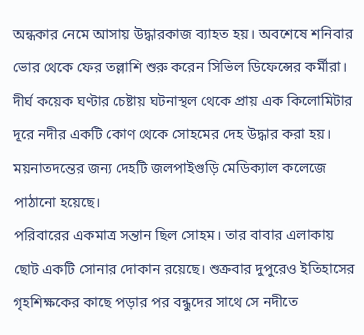অন্ধকার নেমে আসায় উদ্ধারকাজ ব্যাহত হয়। অবশেষে শনিবার ভোর থেকে ফের তল্লাশি শুরু করেন সিভিল ডিফেন্সের কর্মীরা। দীর্ঘ কয়েক ঘণ্টার চেষ্টায় ঘটনাস্থল থেকে প্রায় এক কিলোমিটার দূরে নদীর একটি কোণ থেকে সোহমের দেহ উদ্ধার করা হয়। ময়নাতদন্তের জন্য দেহটি জলপাইগুড়ি মেডিক্যাল কলেজে পাঠানো হয়েছে।
পরিবারের একমাত্র সন্তান ছিল সোহম। তার বাবার এলাকায় ছোট একটি সোনার দোকান রয়েছে। শুক্রবার দুপুরেও ইতিহাসের গৃহশিক্ষকের কাছে পড়ার পর বন্ধুদের সাথে সে নদীতে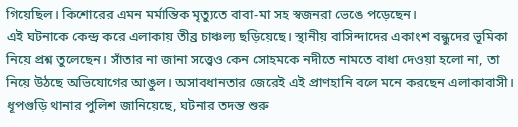গিয়েছিল। কিশোরের এমন মর্মান্তিক মৃত্যুতে বাবা-মা সহ স্বজনরা ভেঙে পড়েছেন।
এই ঘটনাকে কেন্দ্র করে এলাকায় তীব্র চাঞ্চল্য ছড়িয়েছে। স্থানীয় বাসিন্দাদের একাংশ বন্ধুদের ভূমিকা নিয়ে প্রশ্ন তুলেছেন। সাঁতার না জানা সত্ত্বেও কেন সোহমকে নদীতে নামতে বাধা দেওয়া হলো না, তা নিয়ে উঠছে অভিযোগের আঙুল। অসাবধানতার জেরেই এই প্রাণহানি বলে মনে করছেন এলাকাবাসী।
ধূপগুড়ি থানার পুলিশ জানিয়েছে, ঘটনার তদন্ত শুরু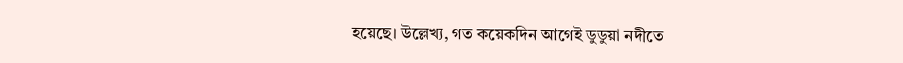হয়েছে। উল্লেখ্য, গত কয়েকদিন আগেই ডুডুয়া নদীতে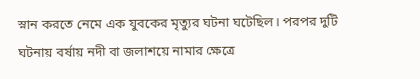স্নান করতে নেমে এক যুবকের মৃত্যুর ঘটনা ঘটেছিল। পরপর দুটি ঘটনায় বর্ষায় নদী বা জলাশয়ে নামার ক্ষেত্রে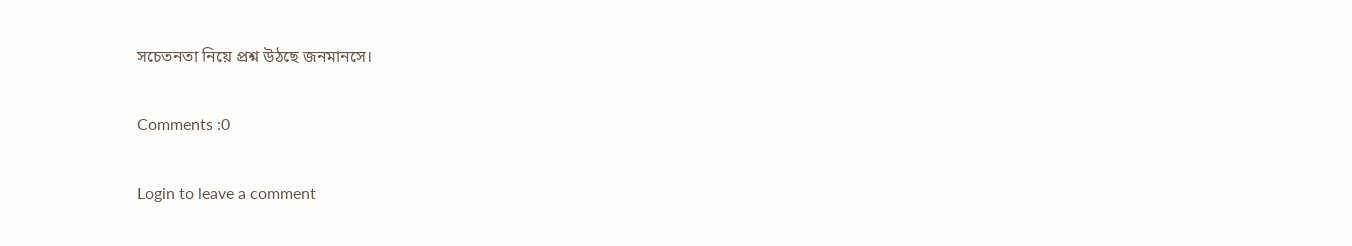সচেতনতা নিয়ে প্রশ্ন উঠছে জনমানসে।

Comments :0

Login to leave a comment